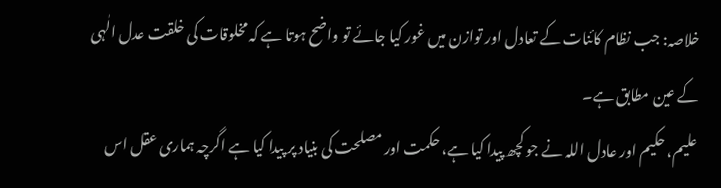خلاصہ: جب نظام کائنات کے تعادل اور توازن میں غور کیا جائے تو واضح ہوتا ہے کہ مخلوقات کی خلقت عدل الٰہی کے عین مطابق ہے۔
علیم، حکیم اور عادل اللہ نے جو کچھ پیدا کیا ہے، حکمت اور مصلحت کی بنیاد پر پیدا کیا ہے اگرچہ ہماری عقل اس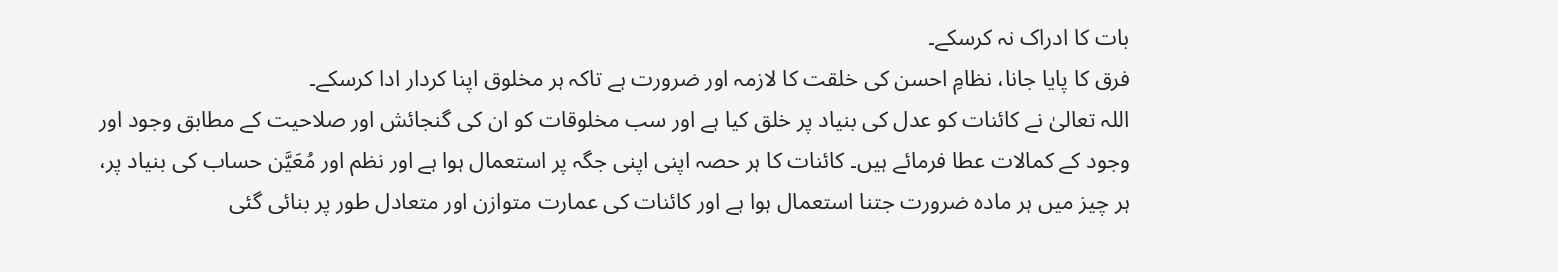بات کا ادراک نہ کرسکے۔
فرق کا پایا جانا، نظامِ احسن کی خلقت کا لازمہ اور ضرورت ہے تاکہ ہر مخلوق اپنا کردار ادا کرسکے۔
اللہ تعالیٰ نے کائنات کو عدل کی بنیاد پر خلق کیا ہے اور سب مخلوقات کو ان کی گنجائش اور صلاحیت کے مطابق وجود اور وجود کے کمالات عطا فرمائے ہیں۔ کائنات کا ہر حصہ اپنی اپنی جگہ پر استعمال ہوا ہے اور نظم اور مُعَیَّن حساب کی بنیاد پر، ہر چیز میں ہر مادہ ضرورت جتنا استعمال ہوا ہے اور کائنات کی عمارت متوازن اور متعادل طور پر بنائی گئی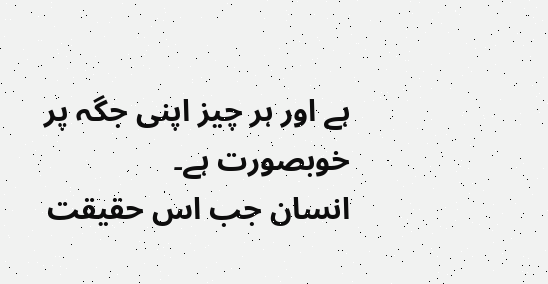ہے اور ہر چیز اپنی جگہ پر خوبصورت ہے۔
انسان جب اس حقیقت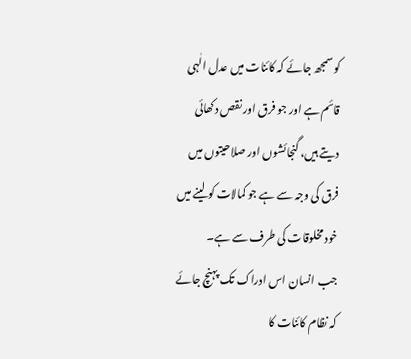کو سمجھ جائے کہ کائنات میں عدل الٰہی قائم ہے اور جو فرق اور نقص دکھائی دیتے ہیں، گنجائشوں اور صلاحیتوں میں فرق کی وجہ سے ہے جو کمالات کو لینے میں خود مخلوقات کی طرف سے ہے۔
جب انسان اس ادراک تک پہنچ جائے کہ نظام کائنات کا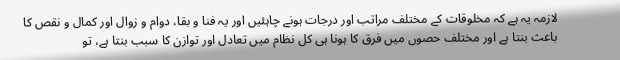لازمہ یہ ہے کہ مخلوقات کے مختلف مراتب اور درجات ہونے چاہئیں اور یہ فنا و بقا، دوام و زوال اور کمال و نقص کا باعث بنتا ہے اور مختلف حصوں میں فرق کا ہونا ہی کل نظام میں تعادل اور توازن کا سبب بنتا ہے، تو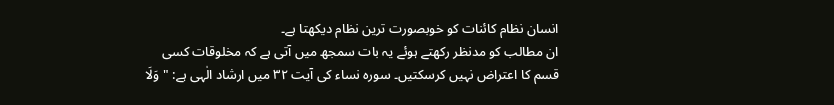انسان نظام کائنات کو خوبصورت ترین نظام دیکھتا ہے۔
ان مطالب کو مدنظر رکھتے ہوئے یہ بات سمجھ میں آتی ہے کہ مخلوقات کسی قسم کا اعتراض نہیں کرسکتیں۔ سورہ نساء کی آیت ۳۲ میں ارشاد الٰہی ہے: "وَلَا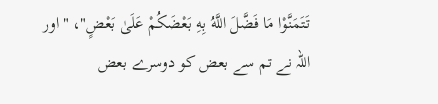تَتَمَنَّوْا مَا فَضَّلَ اللَّهُ بِهِ بَعْضَكُمْ عَلَىٰ بَعْضٍ"، "اور اللہ نے تم سے بعض کو دوسرے بعض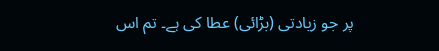پر جو زیادتی (بڑائی) عطا کی ہے۔ تم اس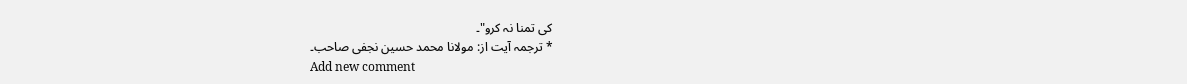کی تمنا نہ کرو"۔
* ترجمہ آیت از: مولانا محمد حسین نجفی صاحب۔
Add new comment